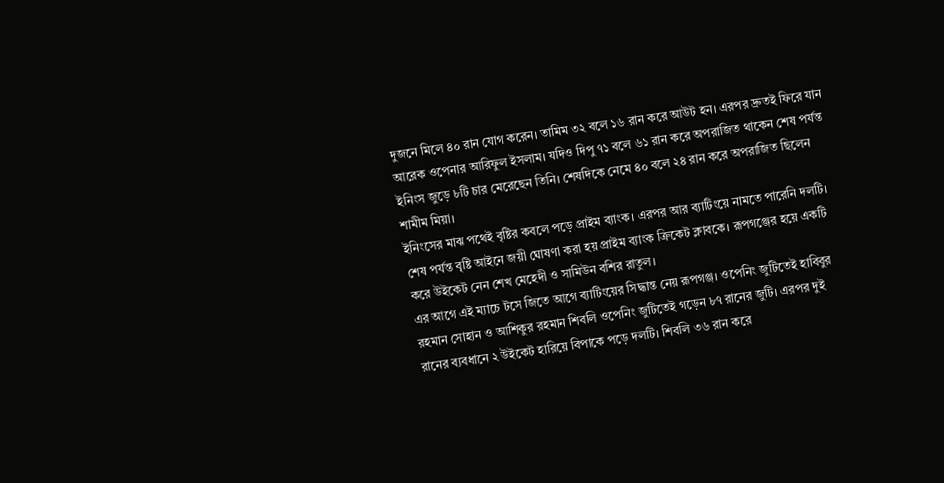দুজনে মিলে ৪০ রান যোগ করেন। তামিম ৩২ বলে ১৬ রান করে আউট হন। এরপর দ্রুতই ফিরে যান আরেক ওপেনার আরিফুল ইসলাম। যদিও দিপু ৭১ বলে ৬১ রান করে অপরাজিত থাকেন শেষ পর্যন্ত ইনিংস জুড়ে ৮টি চার মেরেছেন তিনি। শেষদিকে নেমে ৪০ বলে ২৪ রান করে অপরাজিত ছিলেন শামীম মিয়া।
ইনিংসের মাঝ পথেই বৃষ্টির কবলে পড়ে প্রাইম ব্যাংক। এরপর আর ব্যাটিংয়ে নামতে পারেনি দলটি। শেষ পর্যন্ত বৃষ্টি আইনে জয়ী ঘোষণা করা হয় প্রাইম ব্যাংক ক্রিকেট ক্লাবকে। রূপগঞ্জের হয়ে একটি করে উইকেট নেন শেখ মেহেদী ও সামিউন বশির রাতুল।
এর আগে এই ম্যাচে টসে জিতে আগে ব্যাটিংয়ের সিদ্ধান্ত নেয় রূপগঞ্জ। ওপেনিং জুটিতেই হাবিবুর রহমান সোহান ও আশিকুর রহমান শিবলি ওপেনিং জুটিতেই গড়েন ৮৭ রানের জুটি। এরপর দুই রানের ব্যবধানে ২ উইকেট হারিয়ে বিপাকে পড়ে দলটি। শিবলি ৩৬ রান করে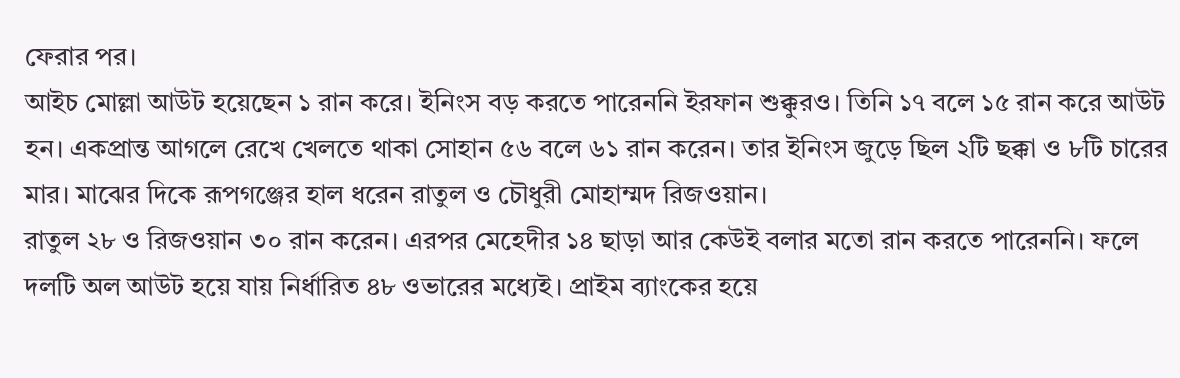ফেরার পর।
আইচ মোল্লা আউট হয়েছেন ১ রান করে। ইনিংস বড় করতে পারেননি ইরফান শুক্কুরও। তিনি ১৭ বলে ১৫ রান করে আউট হন। একপ্রান্ত আগলে রেখে খেলতে থাকা সোহান ৫৬ বলে ৬১ রান করেন। তার ইনিংস জুড়ে ছিল ২টি ছক্কা ও ৮টি চারের মার। মাঝের দিকে রূপগঞ্জের হাল ধরেন রাতুল ও চৌধুরী মোহাম্মদ রিজওয়ান।
রাতুল ২৮ ও রিজওয়ান ৩০ রান করেন। এরপর মেহেদীর ১৪ ছাড়া আর কেউই বলার মতো রান করতে পারেননি। ফলে দলটি অল আউট হয়ে যায় নির্ধারিত ৪৮ ওভারের মধ্যেই। প্রাইম ব্যাংকের হয়ে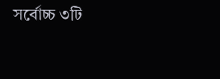সর্বোচ্চ ৩টি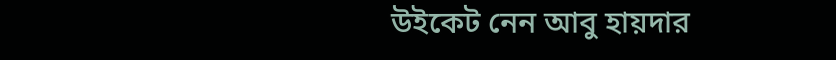উইকেট নেন আবু হায়দার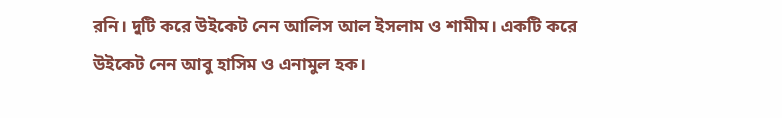রনি। দুটি করে উইকেট নেন আলিস আল ইসলাম ও শামীম। একটি করে উইকেট নেন আবু হাসিম ও এনামুল হক।